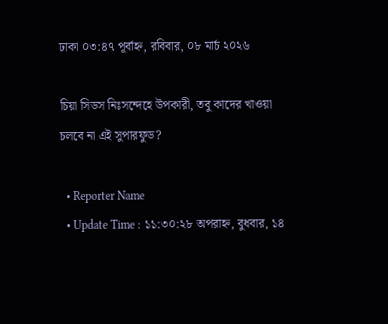ঢাকা ০৩:৪৭ পূর্বাহ্ন, রবিবার, ০৮ মার্চ ২০২৬

চিয়া সিডস নিঃসন্দেহে উপকারী, তবু কাদের খাওয়া চলবে না এই সুপারফুড?

  • Reporter Name
  • Update Time : ১১:৩০:২৮ অপরাহ্ন, বুধবার, ১৪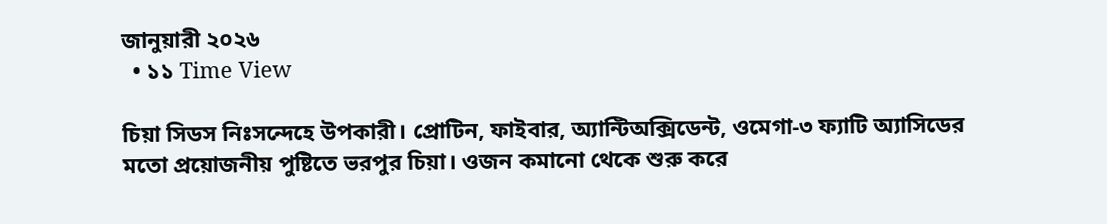জানুয়ারী ২০২৬
  • ১১ Time View

চিয়া সিডস নিঃসন্দেহে উপকারী। প্রোটিন, ফাইবার, অ্যান্টিঅক্সিডেন্ট, ওমেগা-৩ ফ্যাটি অ্যাসিডের মতো প্রয়োজনীয় পুষ্টিতে ভরপুর চিয়া। ওজন কমানো থেকে শুরু করে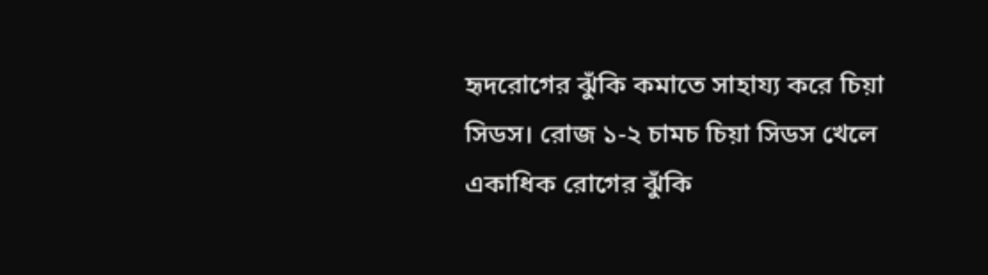হৃদরোগের ঝুঁকি কমাতে সাহায্য করে চিয়া সিডস। রোজ ১-২ চামচ চিয়া সিডস খেলে একাধিক রোগের ঝুঁকি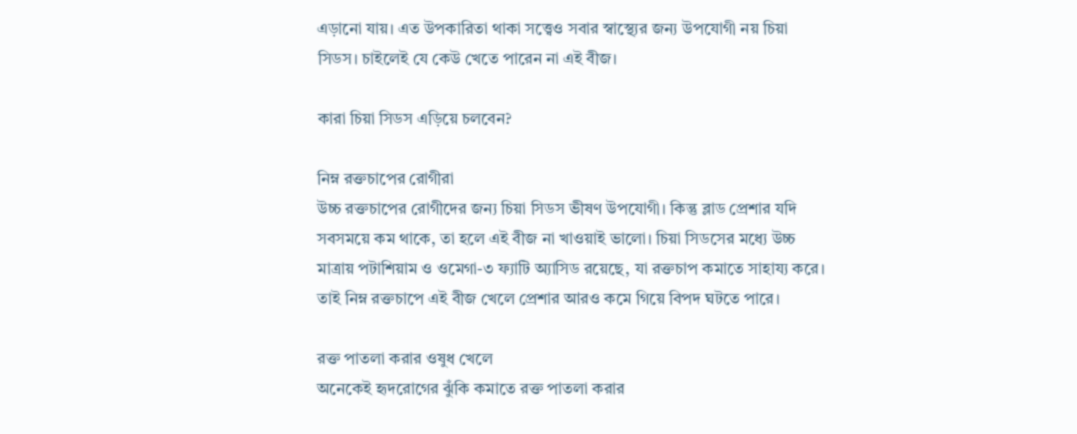এড়ানো যায়। এত উপকারিতা থাকা সত্ত্বেও সবার স্বাস্থ্যের জন্য উপযোগী নয় চিয়া সিডস। চাইলেই যে কেউ খেতে পারেন না এই বীজ।

কারা চিয়া সিডস এড়িয়ে চলবেন?

নিম্ন রক্তচাপের রোগীরা
উচ্চ রক্তচাপের রোগীদের জন্য চিয়া সিডস ভীষণ উপযোগী। কিন্তু ব্লাড প্রেশার যদি সবসময়ে কম থাকে, তা হলে এই বীজ না খাওয়াই ভালো। চিয়া সিডসের মধ্যে উচ্চ মাত্রায় পটাশিয়াম ও ওমেগা-৩ ফ্যাটি অ্যাসিড রয়েছে, যা রক্তচাপ কমাতে সাহায্য করে। তাই নিম্ন রক্তচাপে এই বীজ খেলে প্রেশার আরও কমে গিয়ে বিপদ ঘটতে পারে।

রক্ত পাতলা করার ওষুধ খেলে
অনেকেই হৃদরোগের ঝুঁকি কমাতে রক্ত পাতলা করার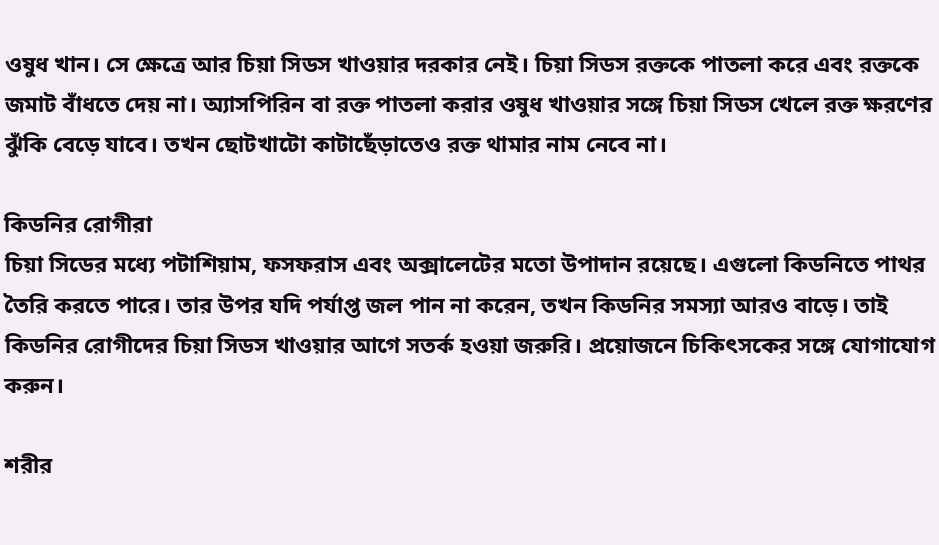ওষুধ খান। সে ক্ষেত্রে আর চিয়া সিডস খাওয়ার দরকার নেই। চিয়া সিডস রক্তকে পাতলা করে এবং রক্তকে জমাট বাঁধতে দেয় না। অ্যাসপিরিন বা রক্ত পাতলা করার ওষুধ খাওয়ার সঙ্গে চিয়া সিডস খেলে রক্ত ক্ষরণের ঝুঁকি বেড়ে যাবে। তখন ছোটখাটো কাটাছেঁড়াতেও রক্ত থামার নাম নেবে না।

কিডনির রোগীরা
চিয়া সিডের মধ্যে পটাশিয়াম, ফসফরাস এবং অক্সালেটের মতো উপাদান রয়েছে। এগুলো কিডনিতে পাথর তৈরি করতে পারে। তার উপর যদি পর্যাপ্ত জল পান না করেন, তখন কিডনির সমস্যা আরও বাড়ে। তাই কিডনির রোগীদের চিয়া সিডস খাওয়ার আগে সতর্ক হওয়া জরুরি। প্রয়োজনে চিকিৎসকের সঙ্গে যোগাযোগ করুন।

শরীর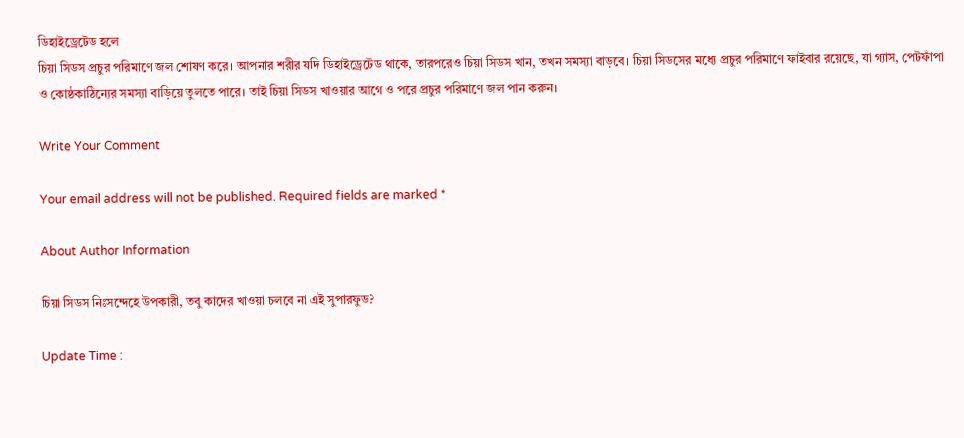ডিহাইড্রেটেড হলে
চিয়া সিডস প্রচুর পরিমাণে জল শোষণ করে। আপনার শরীর যদি ডিহাইড্রেটেড থাকে, তারপরেও চিয়া সিডস খান, তখন সমস্যা বাড়বে। চিয়া সিডসের মধ্যে প্রচুর পরিমাণে ফাইবার রয়েছে, যা গ্যাস, পেটফাঁপা ও কোষ্ঠকাঠিন্যের সমস্যা বাড়িয়ে তুলতে পারে। তাই চিয়া সিডস খাওয়ার আগে ও পরে প্রচুর পরিমাণে জল পান করুন।

Write Your Comment

Your email address will not be published. Required fields are marked *

About Author Information

চিয়া সিডস নিঃসন্দেহে উপকারী, তবু কাদের খাওয়া চলবে না এই সুপারফুড?

Update Time :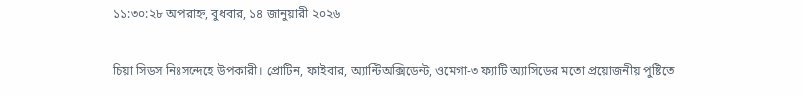১১:৩০:২৮ অপরাহ্ন, বুধবার, ১৪ জানুয়ারী ২০২৬

চিয়া সিডস নিঃসন্দেহে উপকারী। প্রোটিন, ফাইবার, অ্যান্টিঅক্সিডেন্ট, ওমেগা-৩ ফ্যাটি অ্যাসিডের মতো প্রয়োজনীয় পুষ্টিতে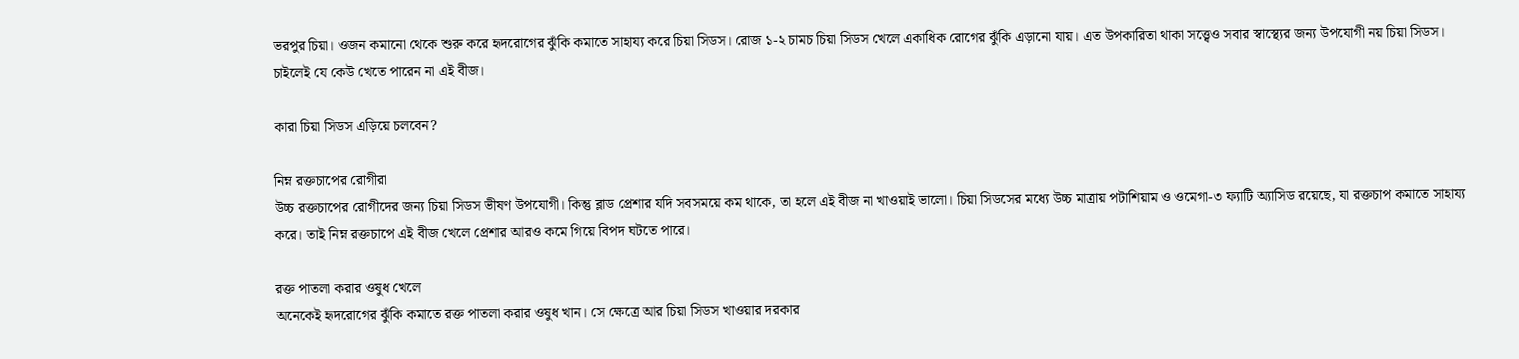ভরপুর চিয়া। ওজন কমানো থেকে শুরু করে হৃদরোগের ঝুঁকি কমাতে সাহায্য করে চিয়া সিডস। রোজ ১-২ চামচ চিয়া সিডস খেলে একাধিক রোগের ঝুঁকি এড়ানো যায়। এত উপকারিতা থাকা সত্ত্বেও সবার স্বাস্থ্যের জন্য উপযোগী নয় চিয়া সিডস। চাইলেই যে কেউ খেতে পারেন না এই বীজ।

কারা চিয়া সিডস এড়িয়ে চলবেন?

নিম্ন রক্তচাপের রোগীরা
উচ্চ রক্তচাপের রোগীদের জন্য চিয়া সিডস ভীষণ উপযোগী। কিন্তু ব্লাড প্রেশার যদি সবসময়ে কম থাকে, তা হলে এই বীজ না খাওয়াই ভালো। চিয়া সিডসের মধ্যে উচ্চ মাত্রায় পটাশিয়াম ও ওমেগা-৩ ফ্যাটি অ্যাসিড রয়েছে, যা রক্তচাপ কমাতে সাহায্য করে। তাই নিম্ন রক্তচাপে এই বীজ খেলে প্রেশার আরও কমে গিয়ে বিপদ ঘটতে পারে।

রক্ত পাতলা করার ওষুধ খেলে
অনেকেই হৃদরোগের ঝুঁকি কমাতে রক্ত পাতলা করার ওষুধ খান। সে ক্ষেত্রে আর চিয়া সিডস খাওয়ার দরকার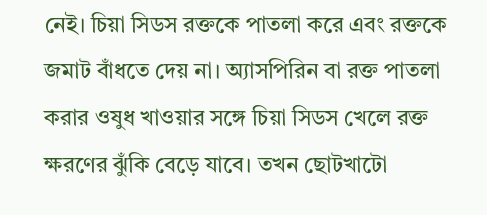নেই। চিয়া সিডস রক্তকে পাতলা করে এবং রক্তকে জমাট বাঁধতে দেয় না। অ্যাসপিরিন বা রক্ত পাতলা করার ওষুধ খাওয়ার সঙ্গে চিয়া সিডস খেলে রক্ত ক্ষরণের ঝুঁকি বেড়ে যাবে। তখন ছোটখাটো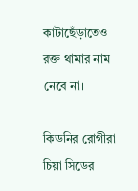কাটাছেঁড়াতেও রক্ত থামার নাম নেবে না।

কিডনির রোগীরা
চিয়া সিডের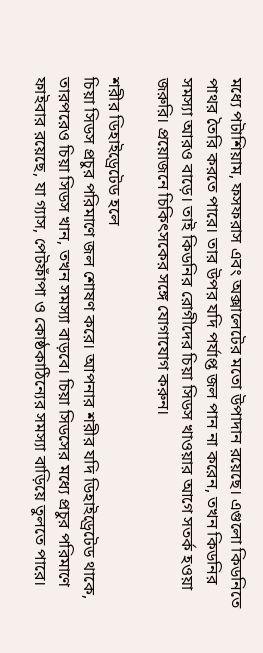মধ্যে পটাশিয়াম, ফসফরাস এবং অক্সালেটের মতো উপাদান রয়েছে। এগুলো কিডনিতে পাথর তৈরি করতে পারে। তার উপর যদি পর্যাপ্ত জল পান না করেন, তখন কিডনির সমস্যা আরও বাড়ে। তাই কিডনির রোগীদের চিয়া সিডস খাওয়ার আগে সতর্ক হওয়া জরুরি। প্রয়োজনে চিকিৎসকের সঙ্গে যোগাযোগ করুন।

শরীর ডিহাইড্রেটেড হলে
চিয়া সিডস প্রচুর পরিমাণে জল শোষণ করে। আপনার শরীর যদি ডিহাইড্রেটেড থাকে, তারপরেও চিয়া সিডস খান, তখন সমস্যা বাড়বে। চিয়া সিডসের মধ্যে প্রচুর পরিমাণে ফাইবার রয়েছে, যা গ্যাস, পেটফাঁপা ও কোষ্ঠকাঠিন্যের সমস্যা বাড়িয়ে তুলতে পারে।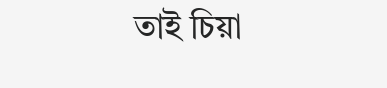তাই চিয়া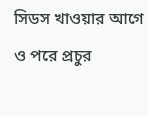সিডস খাওয়ার আগে ও পরে প্রচুর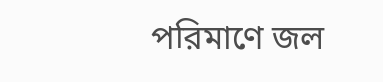পরিমাণে জল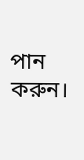পান করুন।